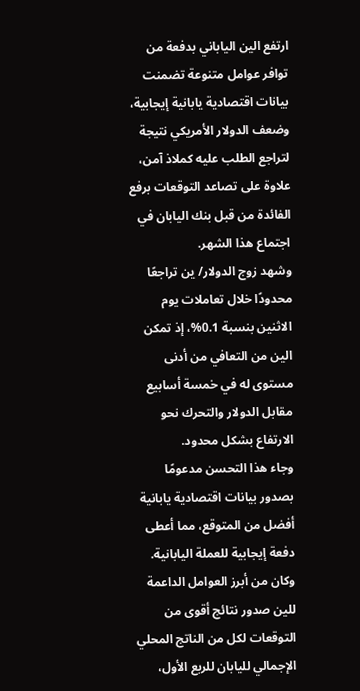ارتفع الين الياباني بدفعة من توافر عوامل متنوعة تضمنت بيانات اقتصادية يابانية إيجابية، وضعف الدولار الأمريكي نتيجة لتراجع الطلب عليه كملاذ آمن، علاوة على تصاعد التوقعات برفع الفائدة من قبل بنك اليابان في اجتماع هذا الشهر.
وشهد زوج الدولار/ ين تراجعًا محدودًا خلال تعاملات يوم الاثنين بنسبة 0.1%، إذ تمكن الين من التعافي من أدنى مستوى له في خمسة أسابيع مقابل الدولار والتحرك نحو الارتفاع بشكل محدود.
وجاء هذا التحسن مدعومًا بصدور بيانات اقتصادية يابانية أفضل من المتوقع، مما أعطى دفعة إيجابية للعملة اليابانية.
وكان من أبرز العوامل الداعمة للين صدور نتائج أقوى من التوقعات لكل من الناتج المحلي الإجمالي لليابان للربع الأول،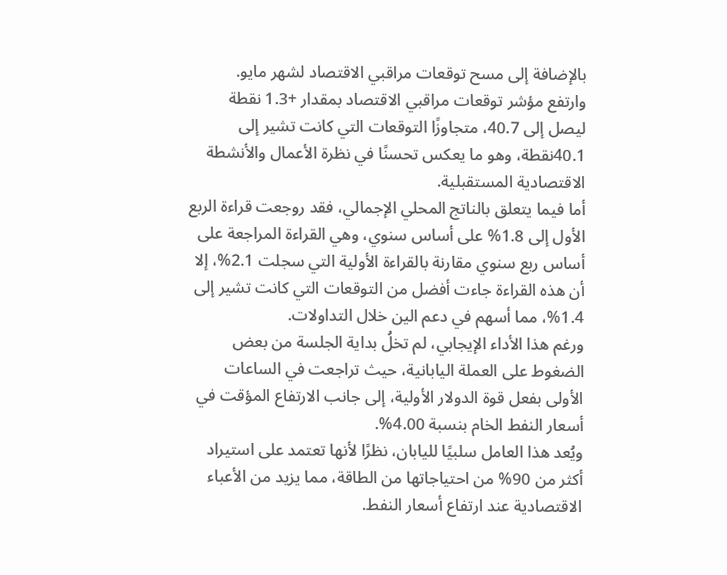بالإضافة إلى مسح توقعات مراقبي الاقتصاد لشهر مايو.
وارتفع مؤشر توقعات مراقبي الاقتصاد بمقدار +1.3 نقطة ليصل إلى 40.7، متجاوزًا التوقعات التي كانت تشير إلى 40.1نقطة، وهو ما يعكس تحسنًا في نظرة الأعمال والأنشطة الاقتصادية المستقبلية.
أما فيما يتعلق بالناتج المحلي الإجمالي، فقد روجعت قراءة الربع الأول إلى 1.8% على أساس سنوي، وهي القراءة المراجعة على أساس ربع سنوي مقارنة بالقراءة الأولية التي سجلت 2.1%، إلا أن هذه القراءة جاءت أفضل من التوقعات التي كانت تشير إلى 1.4%، مما أسهم في دعم الين خلال التداولات.
ورغم هذا الأداء الإيجابي، لم تخلُ بداية الجلسة من بعض الضغوط على العملة اليابانية، حيث تراجعت في الساعات الأولى بفعل قوة الدولار الأولية، إلى جانب الارتفاع المؤقت في أسعار النفط الخام بنسبة 4.00%.
ويُعد هذا العامل سلبيًا لليابان، نظرًا لأنها تعتمد على استيراد أكثر من 90% من احتياجاتها من الطاقة، مما يزيد من الأعباء الاقتصادية عند ارتفاع أسعار النفط.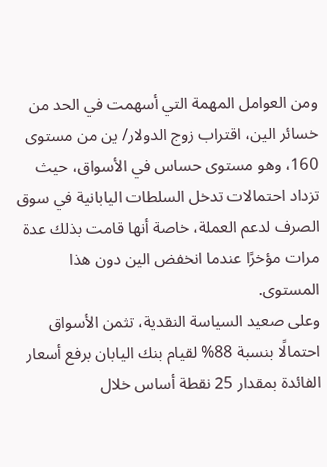ومن العوامل المهمة التي أسهمت في الحد من خسائر الين، اقتراب زوج الدولار/ ين من مستوى 160، وهو مستوى حساس في الأسواق، حيث تزداد احتمالات تدخل السلطات اليابانية في سوق الصرف لدعم العملة، خاصة أنها قامت بذلك عدة مرات مؤخرًا عندما انخفض الين دون هذا المستوى.
وعلى صعيد السياسة النقدية، تثمن الأسواق احتمالًا بنسبة 88% لقيام بنك اليابان برفع أسعار الفائدة بمقدار 25 نقطة أساس خلال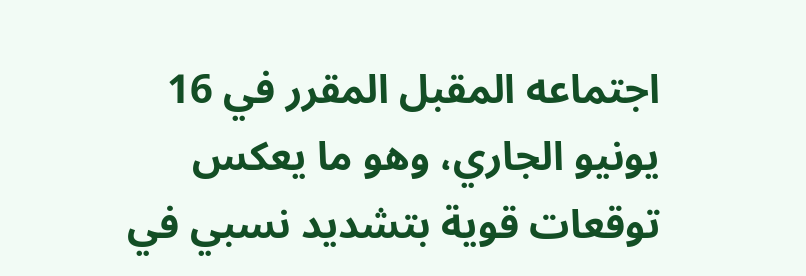اجتماعه المقبل المقرر في 16 يونيو الجاري، وهو ما يعكس توقعات قوية بتشديد نسبي في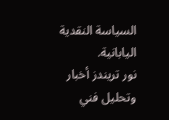السياسة النقدية اليابانية.
نور تريندز أخبار وتحليل فني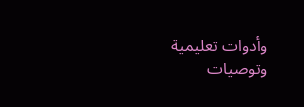وأدوات تعليمية وتوصيات